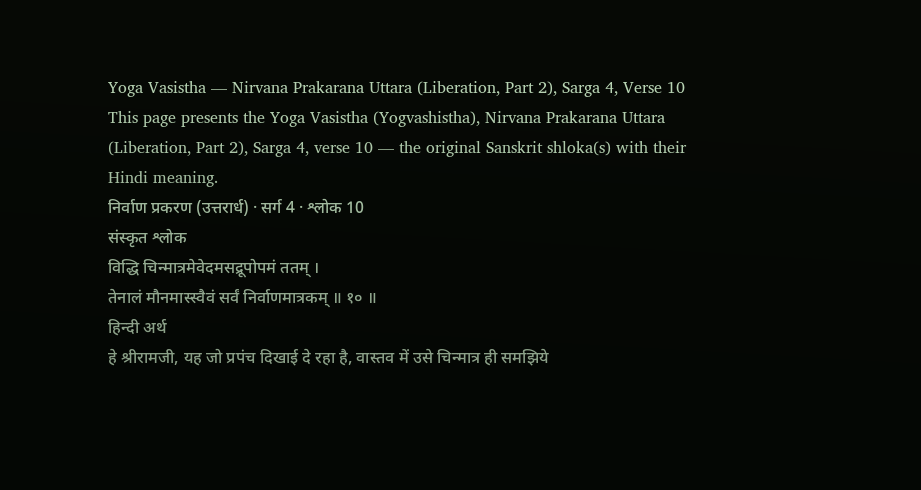Yoga Vasistha — Nirvana Prakarana Uttara (Liberation, Part 2), Sarga 4, Verse 10
This page presents the Yoga Vasistha (Yogvashistha), Nirvana Prakarana Uttara (Liberation, Part 2), Sarga 4, verse 10 — the original Sanskrit shloka(s) with their Hindi meaning.
निर्वाण प्रकरण (उत्तरार्ध) · सर्ग 4 · श्लोक 10
संस्कृत श्लोक
विद्धि चिन्मात्रमेवेदमसद्रूपोपमं ततम् ।
तेनालं मौनमास्स्वैवं सर्वं निर्वाणमात्रकम् ॥ १० ॥
हिन्दी अर्थ
हे श्रीरामजी, यह जो प्रपंच दिखाई दे रहा है, वास्तव में उसे चिन्मात्र ही समझिये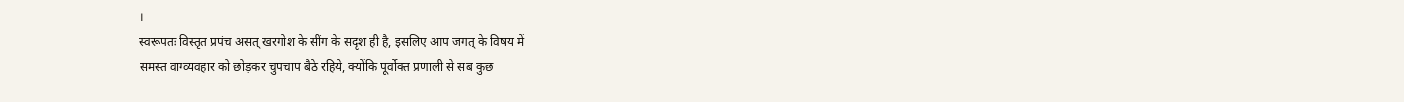।
स्वरूपतः विस्तृत प्रपंच असत् खरगोश के सींग के सदृश ही है, इसलिए आप जगत् के विषय में
समस्त वाग्व्यवहार को छोड़कर चुपचाप बैठे रहिये, क्योंकि पूर्वोक्त प्रणाली से सब कुछ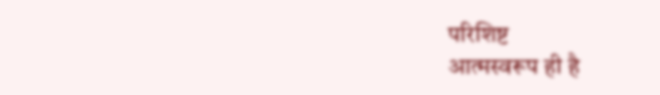परिशिष्ट
आत्मस्वरूप ही है